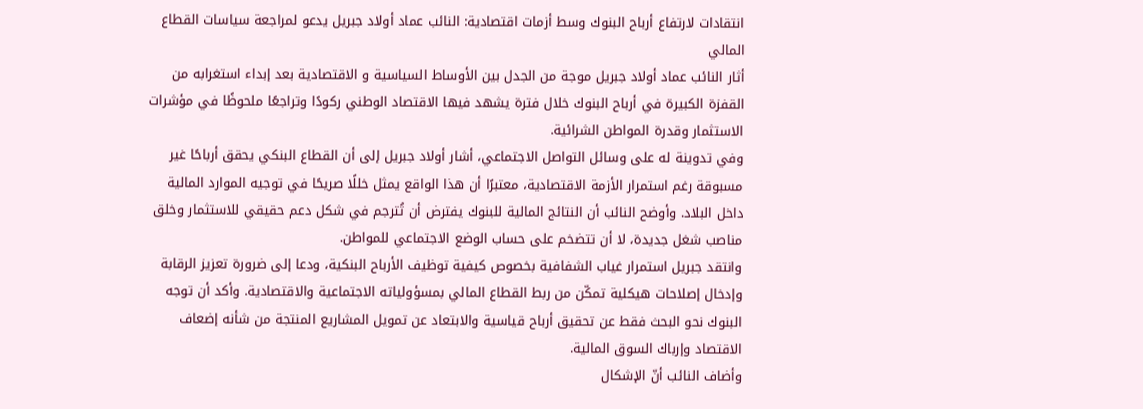انتقادات لارتفاع أرباح البنوك وسط أزمات اقتصادية: النائب عماد أولاد جبريل يدعو لمراجعة سياسات القطاع المالي
أثار النائب عماد أولاد جبريل موجة من الجدل بين الأوساط السياسية و الاقتصادية بعد إبداء استغرابه من القفزة الكبيرة في أرباح البنوك خلال فترة يشهد فيها الاقتصاد الوطني ركودًا وتراجعًا ملحوظًا في مؤشرات الاستثمار وقدرة المواطن الشرائية.
وفي تدوينة له على وسائل التواصل الاجتماعي، أشار أولاد جبريل إلى أن القطاع البنكي يحقق أرباحًا غير مسبوقة رغم استمرار الأزمة الاقتصادية، معتبرًا أن هذا الواقع يمثل خللًا صريحًا في توجيه الموارد المالية داخل البلاد. وأوضح النائب أن النتائج المالية للبنوك يفترض أن تُترجم في شكل دعم حقيقي للاستثمار وخلق مناصب شغل جديدة، لا أن تتضخم على حساب الوضع الاجتماعي للمواطن.
وانتقد جبريل استمرار غياب الشفافية بخصوص كيفية توظيف الأرباح البنكية، ودعا إلى ضرورة تعزيز الرقابة وإدخال إصلاحات هيكلية تمكّن من ربط القطاع المالي بمسؤولياته الاجتماعية والاقتصادية. وأكد أن توجه البنوك نحو البحث فقط عن تحقيق أرباح قياسية والابتعاد عن تمويل المشاريع المنتجة من شأنه إضعاف الاقتصاد وإرباك السوق المالية.
وأضاف النائب أنّ الإشكال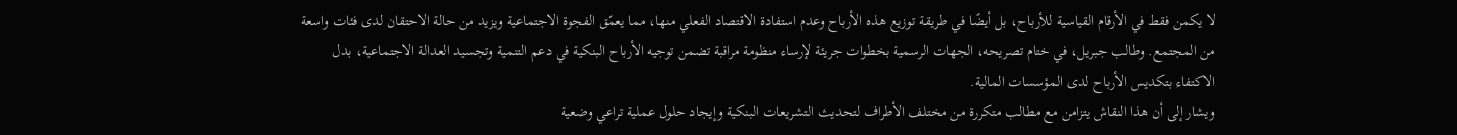لا يكمن فقط في الأرقام القياسية للأرباح، بل أيضًا في طريقة توزيع هذه الأرباح وعدم استفادة الاقتصاد الفعلي منها، مما يعمّق الفجوة الاجتماعية ويزيد من حالة الاحتقان لدى فئات واسعة من المجتمع. وطالب جبريل، في ختام تصريحه، الجهات الرسمية بخطوات جريئة لإرساء منظومة مراقبة تضمن توجيه الأرباح البنكية في دعم التنمية وتجسيد العدالة الاجتماعية، بدل الاكتفاء بتكديس الأرباح لدى المؤسسات المالية.
ويشار إلى أن هذا النقاش يتزامن مع مطالب متكررة من مختلف الأطراف لتحديث التشريعات البنكية وإيجاد حلول عملية تراعي وضعية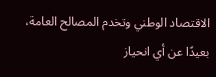الاقتصاد الوطني وتخدم المصالح العامة، بعيدًا عن أي انحياز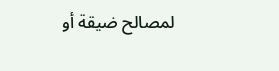لمصالح ضيقة أو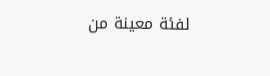لفئة معينة من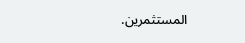المستثمرين.